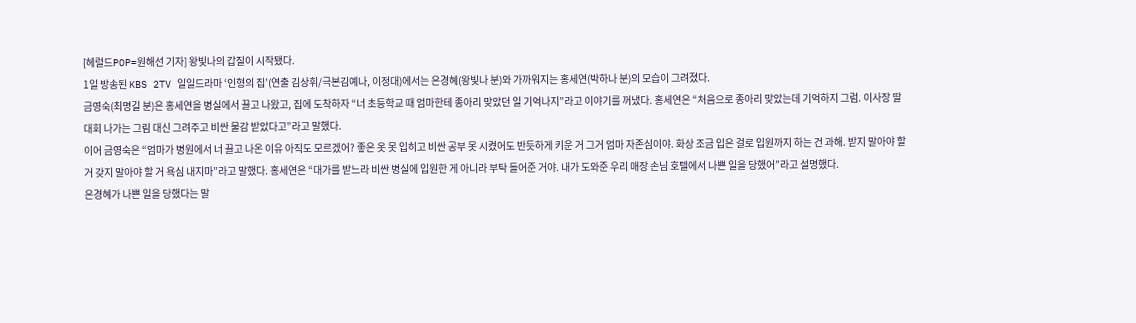[헤럴드POP=원해선 기자] 왕빛나의 갑질이 시작됐다.
1일 방송된 KBS 2TV 일일드라마 ‘인형의 집’(연출 김상휘/극본김예나, 이정대)에서는 은경혜(왕빛나 분)와 가까워지는 홍세연(박하나 분)의 모습이 그려졌다.
금영숙(최명길 분)은 홍세연을 병실에서 끌고 나왔고, 집에 도착하자 “너 초등학교 때 엄마한테 종아리 맞았던 일 기억나지”라고 이야기를 꺼냈다. 홍세연은 “처음으로 종아리 맞았는데 기억하지 그럼. 이사장 딸 대회 나가는 그림 대신 그려주고 비싼 물감 받았다고”라고 말했다.
이어 금영숙은 “엄마가 병원에서 너 끌고 나온 이유 아직도 모르겠어? 좋은 옷 못 입히고 비싼 공부 못 시켰어도 반듯하게 키운 거 그거 엄마 자존심이야. 화상 조금 입은 걸로 입원까지 하는 건 과해. 받지 말아야 할 거 갖지 말아야 할 거 욕심 내지마”라고 말했다. 홍세연은 “대가를 받느라 비싼 병실에 입원한 게 아니라 부탁 들어준 거야. 내가 도와준 우리 매장 손님 호텔에서 나쁜 일을 당했어”라고 설명했다.
은경혜가 나쁜 일을 당했다는 말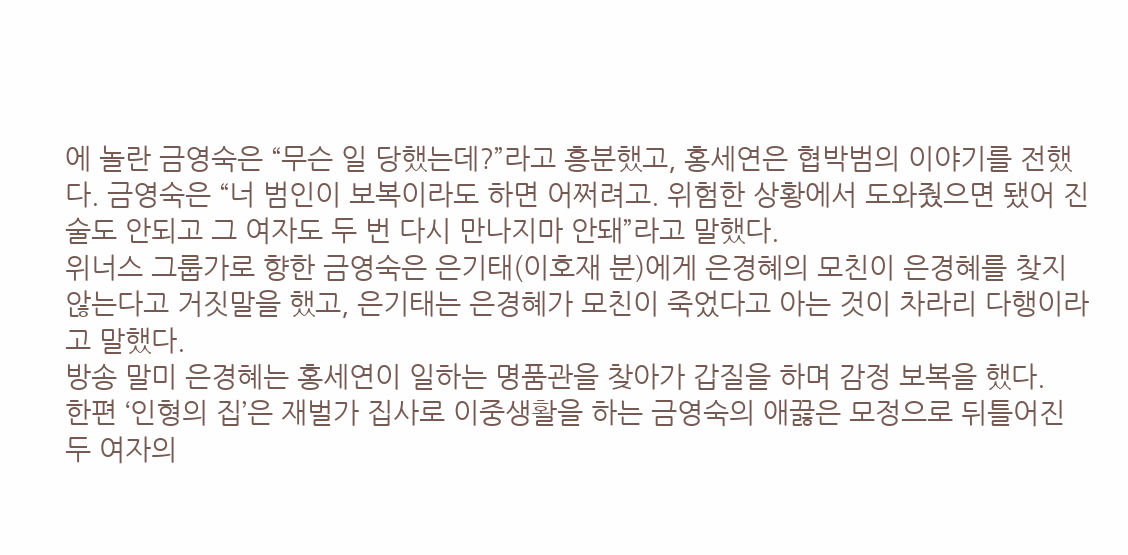에 놀란 금영숙은 “무슨 일 당했는데?”라고 흥분했고, 홍세연은 협박범의 이야기를 전했다. 금영숙은 “너 범인이 보복이라도 하면 어쩌려고. 위험한 상황에서 도와줬으면 됐어 진술도 안되고 그 여자도 두 번 다시 만나지마 안돼”라고 말했다.
위너스 그룹가로 향한 금영숙은 은기태(이호재 분)에게 은경혜의 모친이 은경혜를 찾지 않는다고 거짓말을 했고, 은기태는 은경혜가 모친이 죽었다고 아는 것이 차라리 다행이라고 말했다.
방송 말미 은경혜는 홍세연이 일하는 명품관을 찾아가 갑질을 하며 감정 보복을 했다.
한편 ‘인형의 집’은 재벌가 집사로 이중생활을 하는 금영숙의 애끓은 모정으로 뒤틀어진 두 여자의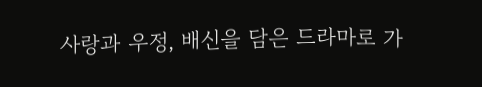사랑과 우정, 배신을 담은 드라마로 가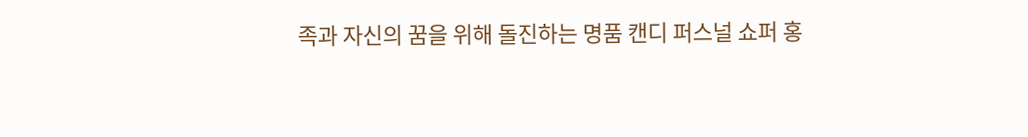족과 자신의 꿈을 위해 돌진하는 명품 캔디 퍼스널 쇼퍼 홍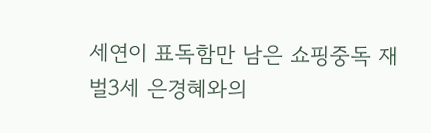세연이 표독함만 남은 쇼핑중독 재벌3세 은경혜와의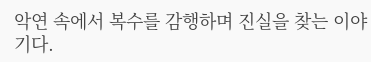악연 속에서 복수를 감행하며 진실을 찾는 이야기다.